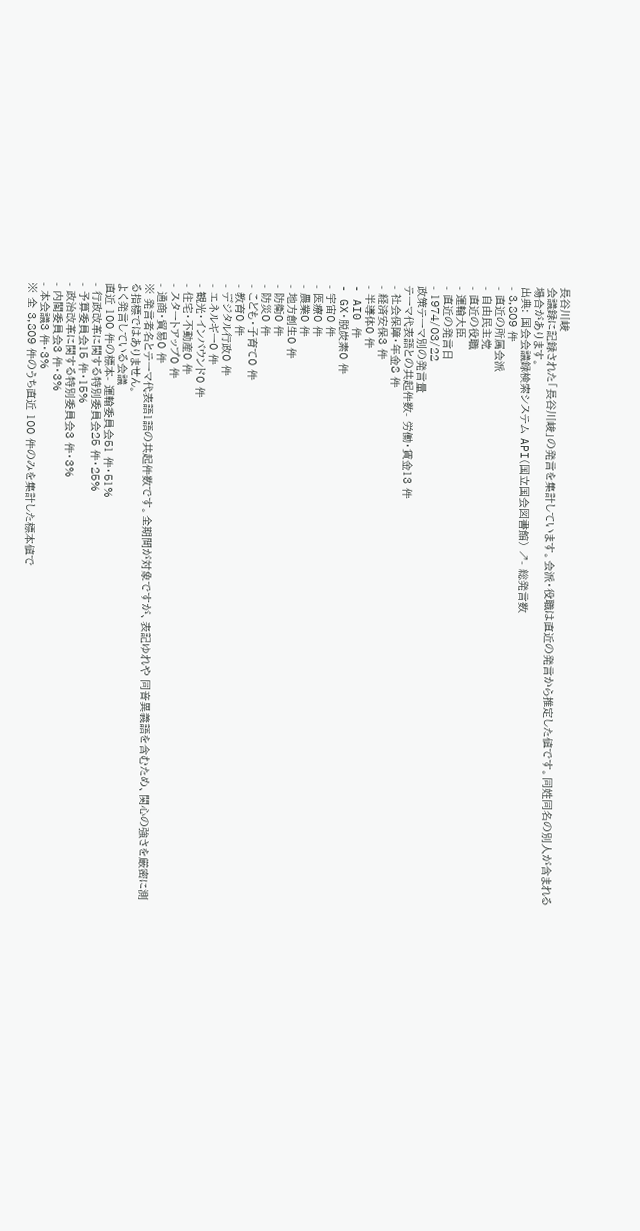長谷川峻
会議録に記録された「長谷川峻」の発言を集計しています。会派・役職は直近の発言から推定した値です。同姓同名の別人が含まれる場合があります。
出典: 国会会議録検索システム API(国立国会図書館) ↗- 総発言数
- 3,809 件
- 直近の所属会派
- 自由民主党
- 直近の役職
- 運輸大臣
- 直近の発言日
- 1974/03/22
政策テーマ別の発言量
テーマ代表語との共起件数- 労働・賃金13 件
- 社会保障・年金8 件
- 経済安保3 件
- 半導体0 件
- AI0 件
- GX・脱炭素0 件
- 宇宙0 件
- 医療0 件
- 農業0 件
- 地方創生0 件
- 防衛0 件
- 防災0 件
- こども・子育て0 件
- 教育0 件
- デジタル行政0 件
- エネルギー0 件
- 観光・インバウンド0 件
- 住宅・不動産0 件
- スタートアップ0 件
- 通商・貿易0 件
※ 発言者名とテーマ代表語1語の共起件数です。全期間が対象ですが、表記ゆれや 同音異義語を含むため、関心の強さを厳密に測る指標ではありません。
よく発言している会議
直近 100 件の標本- 運輸委員会51 件・51%
- 行政改革に関する特別委員会25 件・25%
- 予算委員会15 件・15%
- 政治改革に関する特別委員会3 件・3%
- 内閣委員会3 件・3%
- 本会議3 件・3%
※ 全 3,809 件のうち直近 100 件のみを集計した標本値で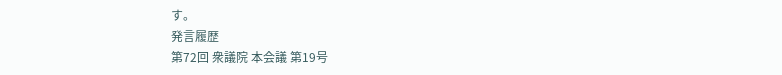す。
発言履歴
第72回 衆議院 本会議 第19号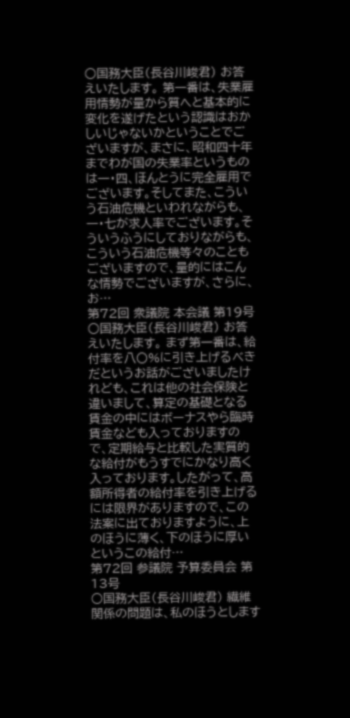○国務大臣(長谷川峻君) お答えいたします。 第一番は、失業雇用情勢が量から質へと基本的に変化を遂げたという認識はおかしいじゃないかということでございますが、まさに、昭和四十年までわが国の失業率というものは一・四、ほんとうに完全雇用でございます。そしてまた、こういう石油危機といわれながらも、一・七が求人率でございます。そういうふうにしておりながらも、こういう石油危機等々のこともございますので、量的にはこんな情勢でございますが、さらに、お…
第72回 衆議院 本会議 第19号
○国務大臣(長谷川峻君) お答えいたします。 まず第一番は、給付率を八〇%に引き上げるべきだというお話がございましたけれども、これは他の社会保険と違いまして、算定の基礎となる賃金の中にはボーナスやら臨時賃金なども入っておりますので、定期給与と比較した実質的な給付がもうすでにかなり高く入っております。したがって、高額所得者の給付率を引き上げるには限界がありますので、この法案に出ておりますように、上のほうに薄く、下のほうに厚いというこの給付…
第72回 参議院 予算委員会 第13号
○国務大臣(長谷川峻君) 繊維関係の問題は、私のほうとします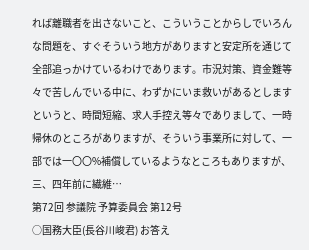れば離職者を出さないこと、こういうことからしでいろんな問題を、すぐそういう地方がありますと安定所を通じて全部追っかけているわけであります。市況対策、資金難等々で苦しんでいる中に、わずかにいま救いがあるとしますというと、時間短縮、求人手控え等々でありまして、一時帰休のところがありますが、そういう事業所に対して、一部では一〇〇%補償しているようなところもありますが、三、四年前に繊維…
第72回 参議院 予算委員会 第12号
○国務大臣(長谷川峻君) お答え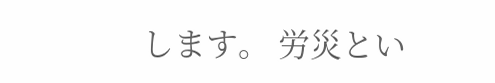します。 労災とい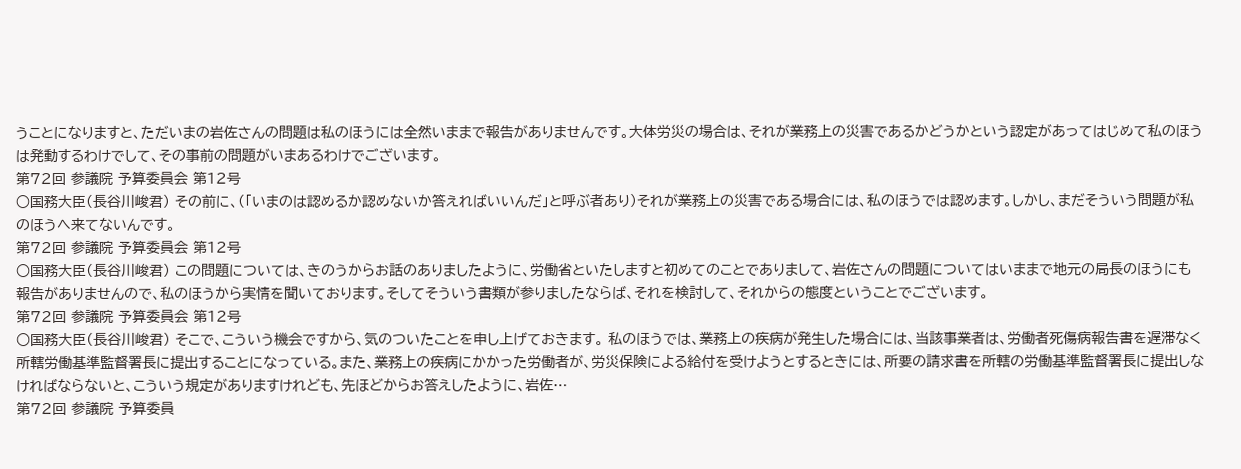うことになりますと、ただいまの岩佐さんの問題は私のほうには全然いままで報告がありませんです。大体労災の場合は、それが業務上の災害であるかどうかという認定があってはじめて私のほうは発動するわけでして、その事前の問題がいまあるわけでございます。
第72回 参議院 予算委員会 第12号
○国務大臣(長谷川峻君) その前に、(「いまのは認めるか認めないか答えればいいんだ」と呼ぶ者あり)それが業務上の災害である場合には、私のほうでは認めます。しかし、まだそういう問題が私のほうへ来てないんです。
第72回 参議院 予算委員会 第12号
○国務大臣(長谷川峻君) この問題については、きのうからお話のありましたように、労働省といたしますと初めてのことでありまして、岩佐さんの問題についてはいままで地元の局長のほうにも報告がありませんので、私のほうから実情を聞いております。そしてそういう書類が参りましたならば、それを検討して、それからの態度ということでございます。
第72回 参議院 予算委員会 第12号
○国務大臣(長谷川峻君) そこで、こういう機会ですから、気のついたことを申し上げておきます。 私のほうでは、業務上の疾病が発生した場合には、当該事業者は、労働者死傷病報告書を遅滞なく所轄労働基準監督署長に提出することになっている。また、業務上の疾病にかかった労働者が、労災保険による給付を受けようとするときには、所要の請求書を所轄の労働基準監督署長に提出しなければならないと、こういう規定がありますけれども、先ほどからお答えしたように、岩佐…
第72回 参議院 予算委員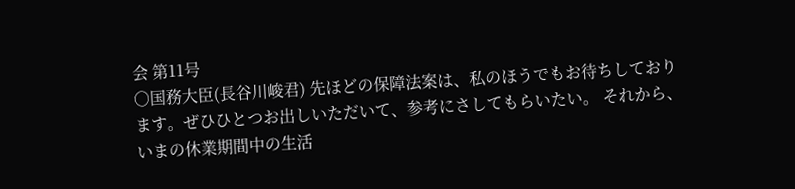会 第11号
○国務大臣(長谷川峻君) 先ほどの保障法案は、私のほうでもお待ちしております。ぜひひとつお出しいただいて、参考にさしてもらいたい。 それから、いまの休業期間中の生活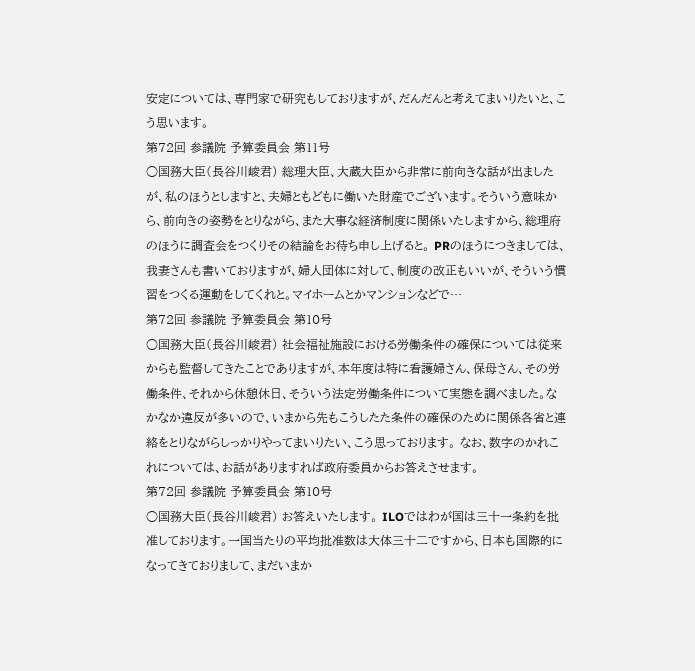安定については、専門家で研究もしておりますが、だんだんと考えてまいりたいと、こう思います。
第72回 参議院 予算委員会 第11号
○国務大臣(長谷川峻君) 総理大臣、大蔵大臣から非常に前向きな話が出ましたが、私のほうとしますと、夫婦ともどもに働いた財産でございます。そういう意味から、前向きの姿勢をとりながら、また大事な経済制度に関係いたしますから、総理府のほうに調査会をつくりその結論をお待ち申し上げると。 PRのほうにつきましては、我妻さんも書いておりますが、婦人団体に対して、制度の改正もいいが、そういう慣習をつくる運動をしてくれと。マイホームとかマンションなどで…
第72回 参議院 予算委員会 第10号
○国務大臣(長谷川峻君) 社会福祉施設における労働条件の確保については従来からも監督してきたことでありますが、本年度は特に看護婦さん、保母さん、その労働条件、それから休憩休日、そういう法定労働条件について実態を調べました。なかなか違反が多いので、いまから先もこうしたた条件の確保のために関係各省と連絡をとりながらしっかりやってまいりたい、こう思っております。 なお、数字のかれこれについては、お話がありますれば政府委員からお答えさせます。
第72回 参議院 予算委員会 第10号
○国務大臣(長谷川峻君) お答えいたします。 ILOではわが国は三十一条約を批准しております。一国当たりの平均批准数は大体三十二ですから、日本も国際的になってきておりまして、まだいまか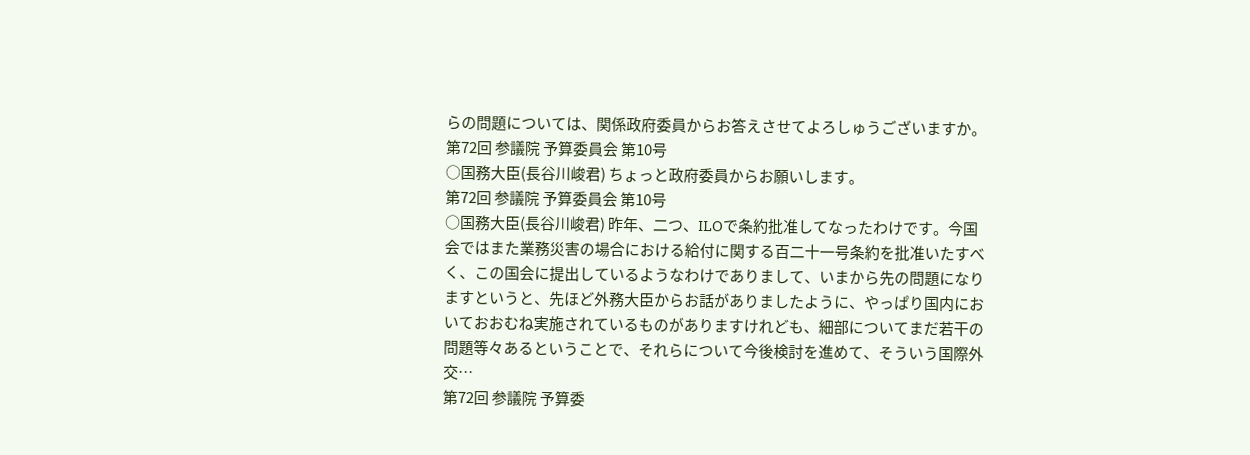らの問題については、関係政府委員からお答えさせてよろしゅうございますか。
第72回 参議院 予算委員会 第10号
○国務大臣(長谷川峻君) ちょっと政府委員からお願いします。
第72回 参議院 予算委員会 第10号
○国務大臣(長谷川峻君) 昨年、二つ、ILOで条約批准してなったわけです。今国会ではまた業務災害の場合における給付に関する百二十一号条約を批准いたすべく、この国会に提出しているようなわけでありまして、いまから先の問題になりますというと、先ほど外務大臣からお話がありましたように、やっぱり国内においておおむね実施されているものがありますけれども、細部についてまだ若干の問題等々あるということで、それらについて今後検討を進めて、そういう国際外交…
第72回 参議院 予算委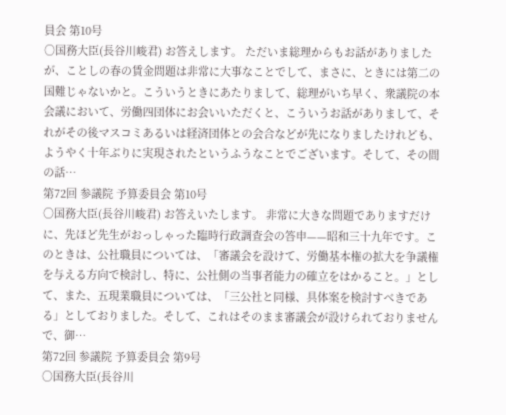員会 第10号
○国務大臣(長谷川峻君) お答えします。 ただいま総理からもお話がありましたが、ことしの春の賃金問題は非常に大事なことでして、まさに、ときには第二の国難じゃないかと。こういうときにあたりまして、総理がいち早く、衆議院の本会議において、労働四団体にお会いいただくと、こういうお話がありまして、それがその後マスコミあるいは経済団体との会合などが先になりましたけれども、ようやく十年ぶりに実現されたというふうなことでございます。そして、その間の話…
第72回 参議院 予算委員会 第10号
○国務大臣(長谷川峻君) お答えいたします。 非常に大きな問題でありますだけに、先ほど先生がおっしゃった臨時行政調査会の答申——昭和三十九年です。このときは、公社職員については、「審議会を設けて、労働基本権の拡大を争議権を与える方向で検討し、特に、公社側の当事者能力の確立をはかること。」として、また、五現業職員については、「三公社と同様、具体案を検討すべきである」としておりました。そして、これはそのまま審議会が設けられておりませんで、御…
第72回 参議院 予算委員会 第9号
○国務大臣(長谷川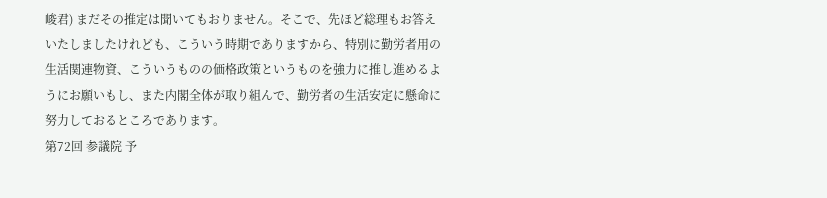峻君) まだその推定は聞いてもおりません。そこで、先ほど総理もお答えいたしましたけれども、こういう時期でありますから、特別に勤労者用の生活関連物資、こういうものの価格政策というものを強力に推し進めるようにお願いもし、また内閣全体が取り組んで、勤労者の生活安定に懸命に努力しておるところであります。
第72回 参議院 予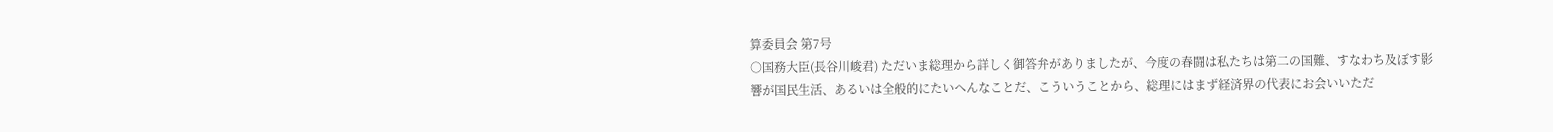算委員会 第7号
○国務大臣(長谷川峻君) ただいま総理から詳しく御答弁がありましたが、今度の春闘は私たちは第二の国難、すなわち及ぼす影響が国民生活、あるいは全般的にたいへんなことだ、こういうことから、総理にはまず経済界の代表にお会いいただ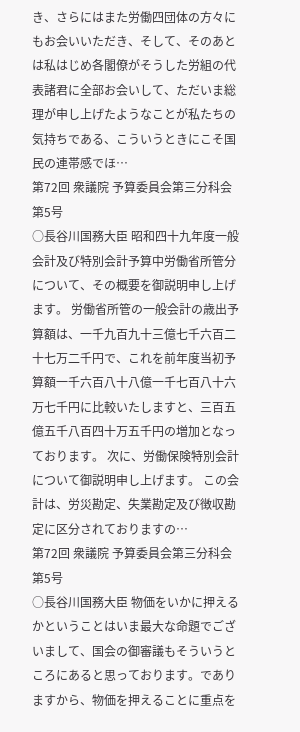き、さらにはまた労働四団体の方々にもお会いいただき、そして、そのあとは私はじめ各閣僚がそうした労組の代表諸君に全部お会いして、ただいま総理が申し上げたようなことが私たちの気持ちである、こういうときにこそ国民の連帯感でほ…
第72回 衆議院 予算委員会第三分科会 第5号
○長谷川国務大臣 昭和四十九年度一般会計及び特別会計予算中労働省所管分について、その概要を御説明申し上げます。 労働省所管の一般会計の歳出予算額は、一千九百九十三億七千六百二十七万二千円で、これを前年度当初予算額一千六百八十八億一千七百八十六万七千円に比較いたしますと、三百五億五千八百四十万五千円の増加となっております。 次に、労働保険特別会計について御説明申し上げます。 この会計は、労災勘定、失業勘定及び徴収勘定に区分されておりますの…
第72回 衆議院 予算委員会第三分科会 第5号
○長谷川国務大臣 物価をいかに押えるかということはいま最大な命題でございまして、国会の御審議もそういうところにあると思っております。でありますから、物価を押えることに重点を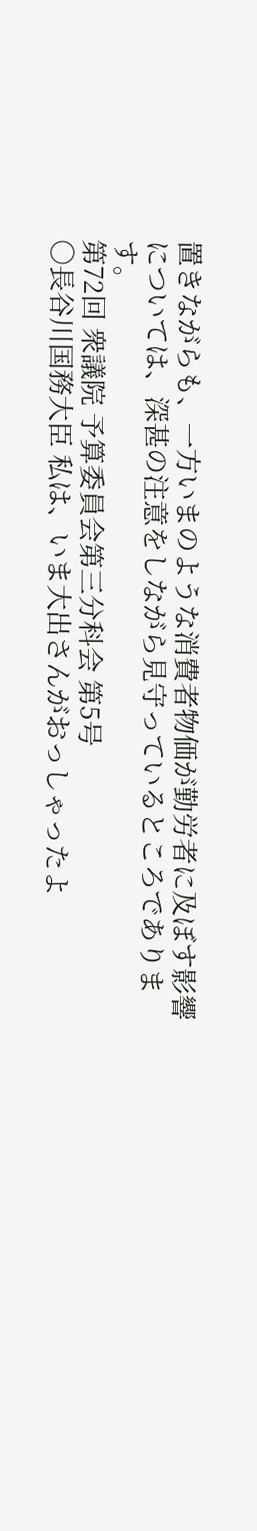置きながらも、一方いまのような消費者物価が勤労者に及ぼす影響については、深甚の注意をしながら見守っているところであります。
第72回 衆議院 予算委員会第三分科会 第5号
○長谷川国務大臣 私は、いま大出さんがおっしゃったよ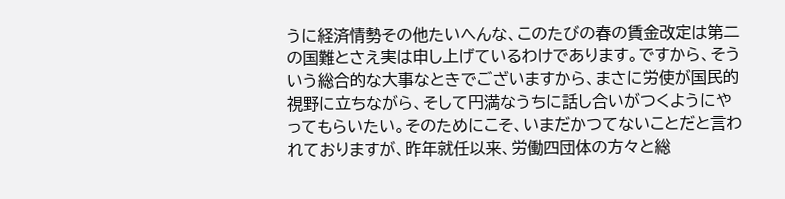うに経済情勢その他たいへんな、このたびの春の賃金改定は第二の国難とさえ実は申し上げているわけであります。ですから、そういう総合的な大事なときでございますから、まさに労使が国民的視野に立ちながら、そして円満なうちに話し合いがつくようにやってもらいたい。そのためにこそ、いまだかつてないことだと言われておりますが、昨年就任以来、労働四団体の方々と総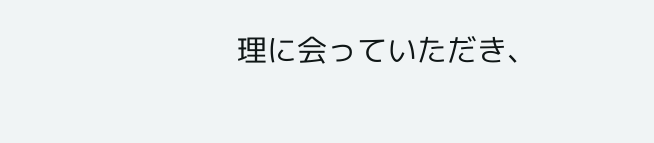理に会っていただき、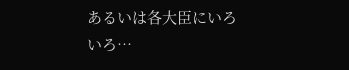あるいは各大臣にいろいろ…